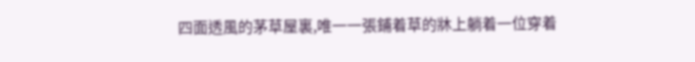四面透風的茅草屋裏,唯一一張鋪着草的牀上躺着一位穿着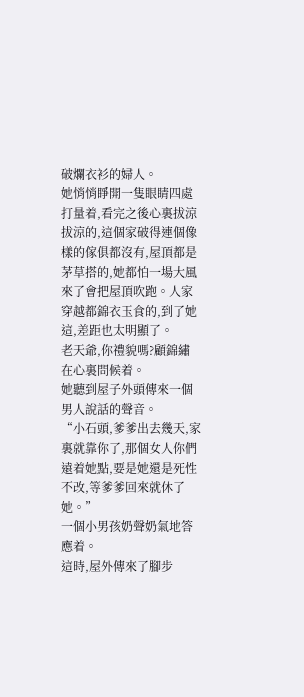破爛衣衫的婦人。
她悄悄睜開一隻眼睛四處打量着,看完之後心裏拔涼拔涼的,這個家破得連個像樣的傢俱都沒有,屋頂都是茅草搭的,她都怕一場大風來了會把屋頂吹跑。人家穿越都錦衣玉食的,到了她這,差距也太明顯了。
老天爺,你禮貌嗎?顧錦繡在心裏問候着。
她聽到屋子外頭傳來一個男人說話的聲音。
“小石頭,爹爹出去幾天,家裏就靠你了,那個女人你們遠着她點,要是她還是死性不改,等爹爹回來就休了她。”
一個小男孩奶聲奶氣地答應着。
這時,屋外傳來了腳步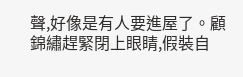聲,好像是有人要進屋了。顧錦繡趕緊閉上眼睛,假裝自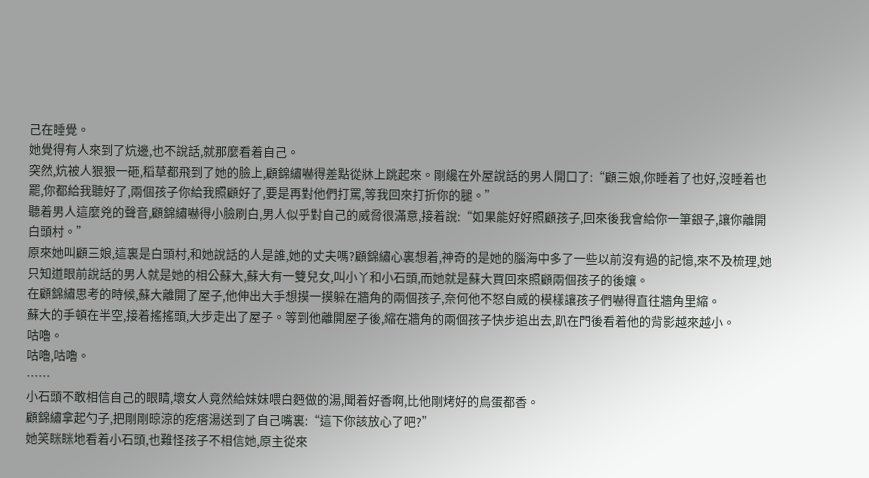己在睡覺。
她覺得有人來到了炕邊,也不說話,就那麼看着自己。
突然,炕被人狠狠一砸,稻草都飛到了她的臉上,顧錦繡嚇得差點從牀上跳起來。剛纔在外屋說話的男人開口了:“顧三娘,你睡着了也好,沒睡着也罷,你都給我聽好了,兩個孩子你給我照顧好了,要是再對他們打罵,等我回來打折你的腿。”
聽着男人這麼兇的聲音,顧錦繡嚇得小臉刷白,男人似乎對自己的威脅很滿意,接着說:“如果能好好照顧孩子,回來後我會給你一筆銀子,讓你離開白頭村。”
原來她叫顧三娘,這裏是白頭村,和她說話的人是誰,她的丈夫嗎?顧錦繡心裏想着,神奇的是她的腦海中多了一些以前沒有過的記憶,來不及梳理,她只知道眼前說話的男人就是她的相公蘇大,蘇大有一雙兒女,叫小丫和小石頭,而她就是蘇大買回來照顧兩個孩子的後孃。
在顧錦繡思考的時候,蘇大離開了屋子,他伸出大手想摸一摸躲在牆角的兩個孩子,奈何他不怒自威的模樣讓孩子們嚇得直往牆角里縮。
蘇大的手頓在半空,接着搖搖頭,大步走出了屋子。等到他離開屋子後,縮在牆角的兩個孩子快步追出去,趴在門後看着他的背影越來越小。
咕嚕。
咕嚕,咕嚕。
……
小石頭不敢相信自己的眼睛,壞女人竟然給妹妹喂白麪做的湯,聞着好香啊,比他剛烤好的鳥蛋都香。
顧錦繡拿起勺子,把剛剛晾涼的疙瘩湯送到了自己嘴裏:“這下你該放心了吧?”
她笑眯眯地看着小石頭,也難怪孩子不相信她,原主從來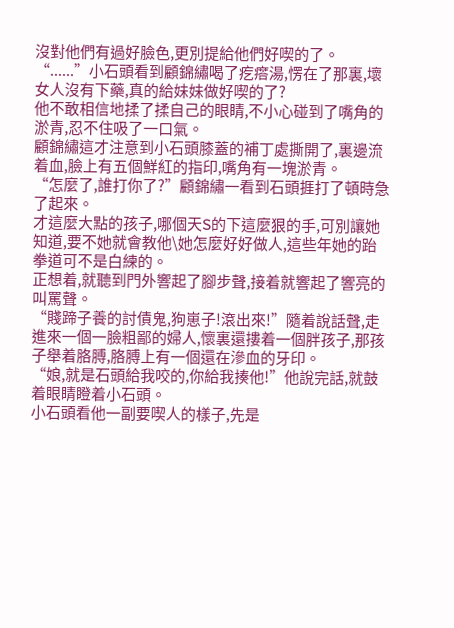沒對他們有過好臉色,更別提給他們好喫的了。
“......”小石頭看到顧錦繡喝了疙瘩湯,愣在了那裏,壞女人沒有下藥,真的給妹妹做好喫的了?
他不敢相信地揉了揉自己的眼睛,不小心碰到了嘴角的淤青,忍不住吸了一口氣。
顧錦繡這才注意到小石頭膝蓋的補丁處撕開了,裏邊流着血,臉上有五個鮮紅的指印,嘴角有一塊淤青。
“怎麼了,誰打你了?”顧錦繡一看到石頭捱打了頓時急了起來。
才這麼大點的孩子,哪個天S的下這麼狠的手,可別讓她知道,要不她就會教他\她怎麼好好做人,這些年她的跆拳道可不是白練的。
正想着,就聽到門外響起了腳步聲,接着就響起了響亮的叫罵聲。
“賤蹄子養的討債鬼,狗崽子!滾出來!”隨着說話聲,走進來一個一臉粗鄙的婦人,懷裏還摟着一個胖孩子,那孩子舉着胳膊,胳膊上有一個還在滲血的牙印。
“娘,就是石頭給我咬的,你給我揍他!”他說完話,就鼓着眼睛瞪着小石頭。
小石頭看他一副要喫人的樣子,先是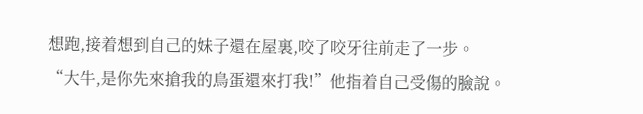想跑,接着想到自己的妹子還在屋裏,咬了咬牙往前走了一步。
“大牛,是你先來搶我的鳥蛋還來打我!”他指着自己受傷的臉說。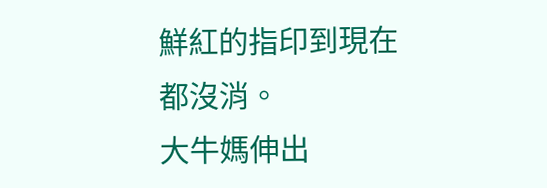鮮紅的指印到現在都沒消。
大牛媽伸出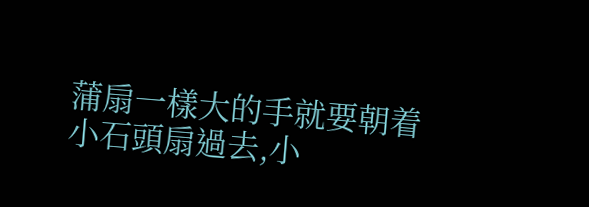蒲扇一樣大的手就要朝着小石頭扇過去,小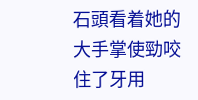石頭看着她的大手掌使勁咬住了牙用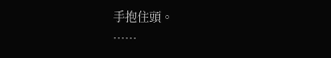手抱住頭。
……